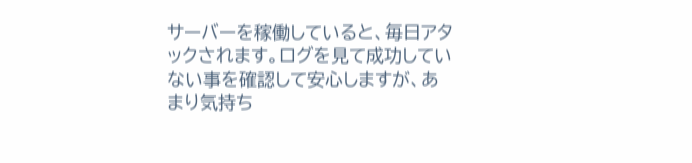サーバーを稼働していると、毎日アタックされます。ログを見て成功していない事を確認して安心しますが、あまり気持ち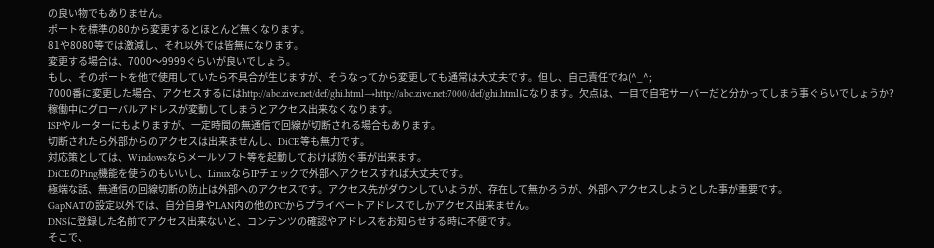の良い物でもありません。
ポートを標準の80から変更するとほとんど無くなります。
81や8080等では激減し、それ以外では皆無になります。
変更する場合は、7000〜9999ぐらいが良いでしょう。
もし、そのポートを他で使用していたら不具合が生じますが、そうなってから変更しても通常は大丈夫です。但し、自己責任でね(^_^;
7000番に変更した場合、アクセスするにはhttp://abc.zive.net/def/ghi.html→http://abc.zive.net:7000/def/ghi.htmlになります。欠点は、一目で自宅サーバーだと分かってしまう事ぐらいでしょうか?
稼働中にグローバルアドレスが変動してしまうとアクセス出来なくなります。
ISPやルーターにもよりますが、一定時間の無通信で回線が切断される場合もあります。
切断されたら外部からのアクセスは出来ませんし、DiCE等も無力です。
対応策としては、Windowsならメールソフト等を起動しておけば防ぐ事が出来ます。
DiCEのPing機能を使うのもいいし、LinuxならIPチェックで外部へアクセスすれば大丈夫です。
極端な話、無通信の回線切断の防止は外部へのアクセスです。アクセス先がダウンしていようが、存在して無かろうが、外部へアクセスしようとした事が重要です。
GapNATの設定以外では、自分自身やLAN内の他のPCからプライベートアドレスでしかアクセス出来ません。
DNSに登録した名前でアクセス出来ないと、コンテンツの確認やアドレスをお知らせする時に不便です。
そこで、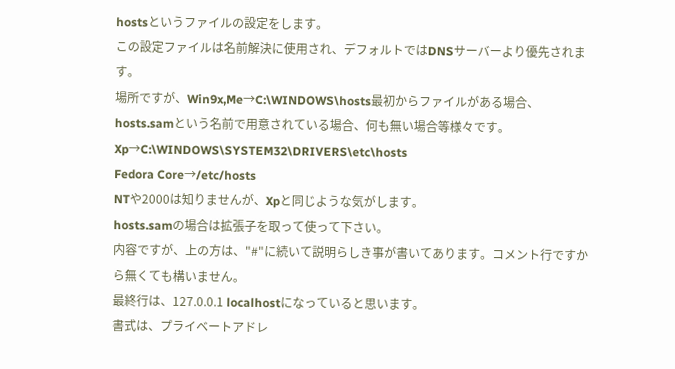hostsというファイルの設定をします。
この設定ファイルは名前解決に使用され、デフォルトではDNSサーバーより優先されます。
場所ですが、Win9x,Me→C:\WINDOWS\hosts最初からファイルがある場合、hosts.samという名前で用意されている場合、何も無い場合等様々です。
Xp→C:\WINDOWS\SYSTEM32\DRIVERS\etc\hosts
Fedora Core→/etc/hosts
NTや2000は知りませんが、Xpと同じような気がします。
hosts.samの場合は拡張子を取って使って下さい。
内容ですが、上の方は、"#"に続いて説明らしき事が書いてあります。コメント行ですから無くても構いません。
最終行は、127.0.0.1 localhostになっていると思います。
書式は、プライベートアドレ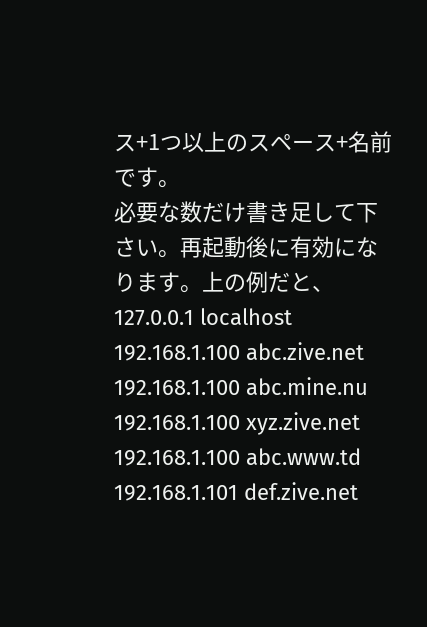ス+1つ以上のスペース+名前です。
必要な数だけ書き足して下さい。再起動後に有効になります。上の例だと、127.0.0.1 localhost 192.168.1.100 abc.zive.net 192.168.1.100 abc.mine.nu 192.168.1.100 xyz.zive.net 192.168.1.100 abc.www.td 192.168.1.101 def.zive.net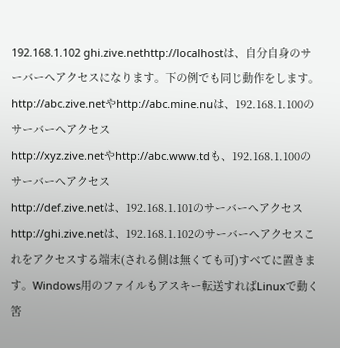192.168.1.102 ghi.zive.nethttp://localhostは、自分自身のサーバーへアクセスになります。下の例でも同じ動作をします。
http://abc.zive.netやhttp://abc.mine.nuは、192.168.1.100のサーバーへアクセス
http://xyz.zive.netやhttp://abc.www.tdも、192.168.1.100のサーバーへアクセス
http://def.zive.netは、192.168.1.101のサーバーへアクセス
http://ghi.zive.netは、192.168.1.102のサーバーへアクセスこれをアクセスする端末(される側は無くても可)すべてに置きます。Windows用のファイルもアスキー転送すればLinuxで動く筈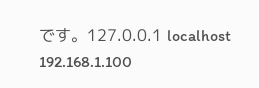です。127.0.0.1 localhost 192.168.1.100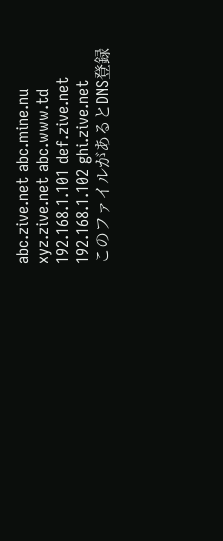abc.zive.net abc.mine.nu xyz.zive.net abc.www.td 192.168.1.101 def.zive.net 192.168.1.102 ghi.zive.net
このファイルがあるとDNS登録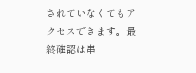されていなくてもアクセスできます。最終確認は串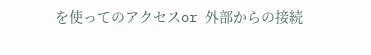を使ってのアクセスor 外部からの接続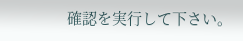確認を実行して下さい。